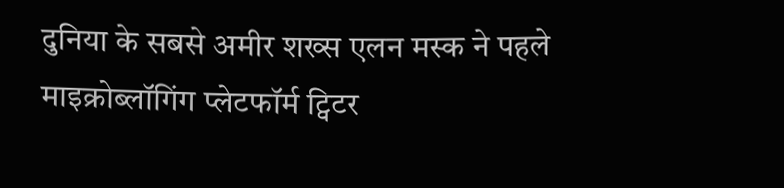दुनिया के सबसे अमीर शख्स एलन मस्क ने पहले माइक्रोब्लॉगिंग प्लेटफॉर्म ट्विटर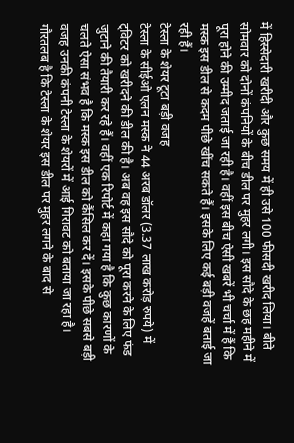में हिस्सेदारी खरीदी और कुछ समय में ही उसे 100 फीसदी खरीद लिया। बीते सोमवार को दोनों कंपनियों के बीच डील पर मुहर लगी। इस सौदे के छह महीने में पूरा होने की उम्मीद जताई जा रही है। वहीं इस बीच ऐसी खबरें भी चर्चा में हैं कि मस्क इस डील से कदम पीछे खींच सकते हैं। इसके लिए कई बड़ी वजहें बताई जा रही हैं।
टेस्ला के शेयर टूटा बड़ी वजह
टेस्ला के सीईओ एलन मस्क ने 44 अरब डॉलर (3.37 लाख करोड़ रुपये) में ट्विटर को खरीदने की डील की है। अब वह इस सौदे को पूरा करने के लिए फंड जुटाने की तैयारी कर रहे हैं। वहीं एक रिपोर्ट में कहा गया है कि कुछ कारणों के चलते ऐसा संभव है कि मस्क इस डील को कैंसिल कर दें। इसके पीछे सबसे बड़ी वजह उनकी कंपनी टेस्ला के शेयरों में आई गिरावट को बताया जा रहा है। गौरतलब है कि टेस्ला के शेयर इस डील पर मुहर लगने के बाद से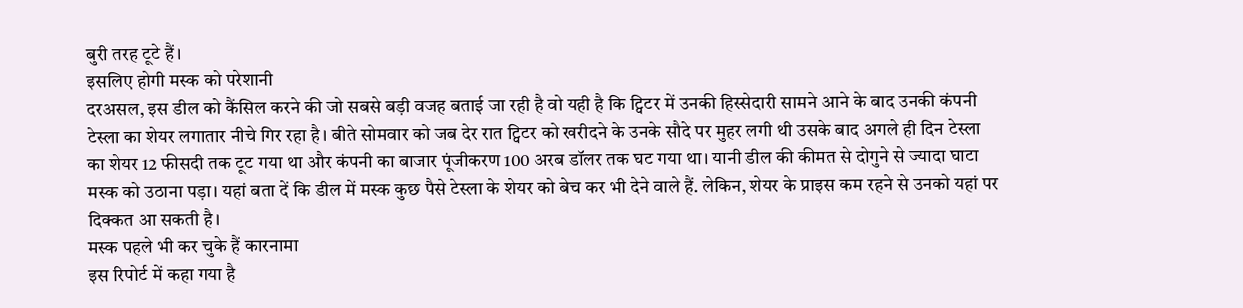बुरी तरह टूटे हैं।
इसलिए होगी मस्क को परेशानी
दरअसल, इस डील को कैंसिल करने की जो सबसे बड़ी वजह बताई जा रही है वो यही है कि ट्विटर में उनकी हिस्सेदारी सामने आने के बाद उनकी कंपनी टेस्ला का शेयर लगातार नीचे गिर रहा है। बीते सोमवार को जब देर रात ट्विटर को खरीदने के उनके सौदे पर मुहर लगी थी उसके बाद अगले ही दिन टेस्ला का शेयर 12 फीसदी तक टूट गया था और कंपनी का बाजार पूंजीकरण 100 अरब डॉलर तक घट गया था। यानी डील की कीमत से दोगुने से ज्यादा घाटा मस्क को उठाना पड़ा। यहां बता दें कि डील में मस्क कुछ पैसे टेस्ला के शेयर को बेच कर भी देने वाले हैं. लेकिन, शेयर के प्राइस कम रहने से उनको यहां पर दिक्कत आ सकती है।
मस्क पहले भी कर चुके हैं कारनामा
इस रिपोर्ट में कहा गया है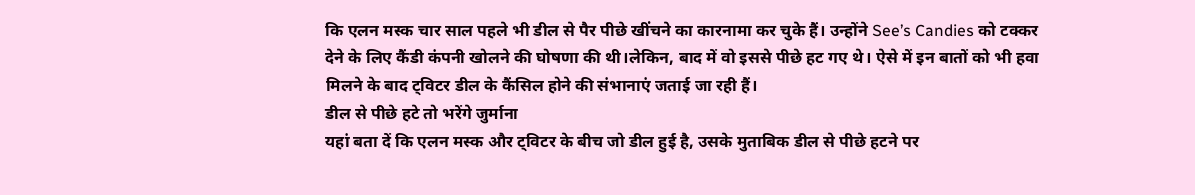कि एलन मस्क चार साल पहले भी डील से पैर पीछे खींचने का कारनामा कर चुके हैं। उन्होंने See’s Candies को टक्कर देने के लिए कैंडी कंपनी खोलने की घोषणा की थी।लेकिन, बाद में वो इससे पीछे हट गए थे। ऐसे में इन बातों को भी हवा मिलने के बाद ट्विटर डील के कैंसिल होने की संभानाएं जताई जा रही हैं।
डील से पीछे हटे तो भरेंगे जुर्माना
यहां बता दें कि एलन मस्क और ट्विटर के बीच जो डील हुई है, उसके मुताबिक डील से पीछे हटने पर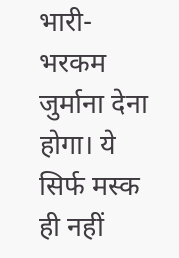भारी-भरकम जुर्माना देना होगा। ये सिर्फ मस्क ही नहीं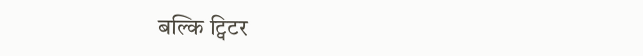बल्कि ट्विटर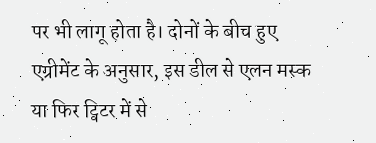पर भी लागू होता है। दोनों के बीच हुए एग्रीमेंट के अनुसार, इस डील से एलन मस्क या फिर ट्विटर में से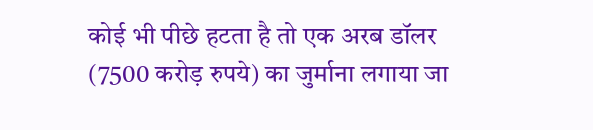कोई भी पीछे हटता है तो एक अरब डॉलर (7500 करोड़ रुपये) का जुर्माना लगाया जा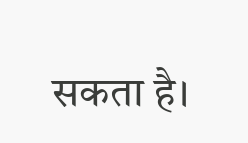सकता है।